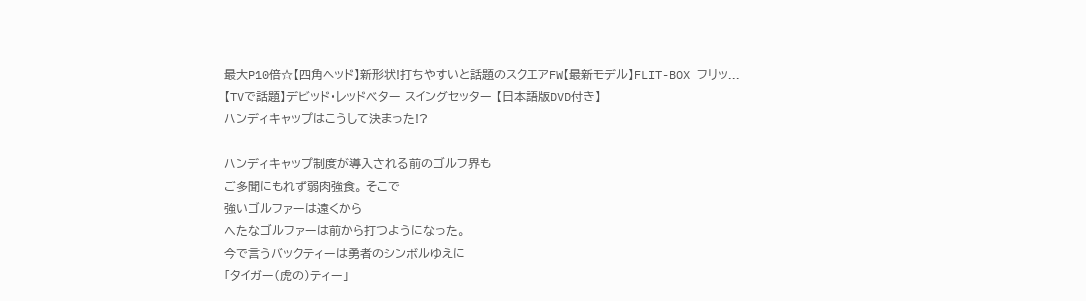最大P10倍☆【四角ヘッド】新形状!打ちやすいと話題のスクエアFW【最新モデル】FLIT-BOX フリッ...
【TVで話題】デビッド・レッドベター スイングセッター 【日本語版DVD付き】
ハンディキャップはこうして決まった!?

ハンディキャップ制度が導入される前のゴルフ界も
ご多聞にもれず弱肉強食。 そこで
強いゴルファーは遠くから
へたなゴルファーは前から打つようになった。
今で言うバックティーは勇者のシンボルゆえに
「タイガー(虎の)ティー」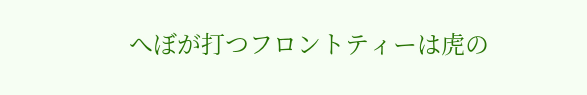へぼが打つフロントティーは虎の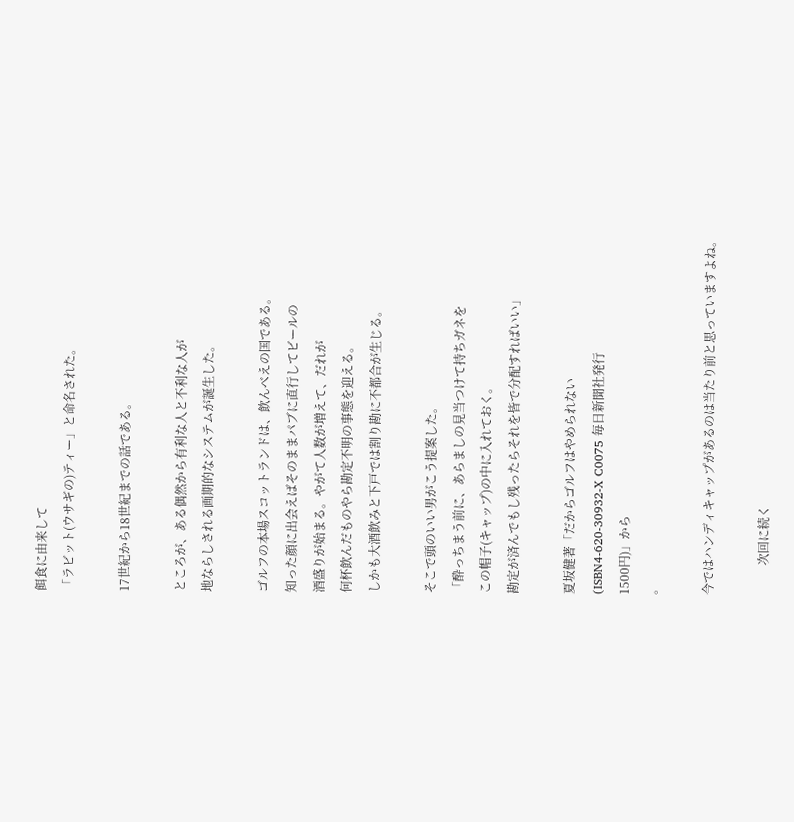餌食に由来して
「ラビット(ウサギの)ティー」と命名された。

17世紀から18世紀までの話である。

ところが、ある偶然から有利な人と不利な人が
地ならしされる画期的なシステムが誕生した。

ゴルフの本場スコットランドは、飲んべえの国である。
知った顔に出会えばそのままパブに直行してビールの
酒盛りが始まる。やがて人数が増えて、だれが
何杯飲んだものやら勘定不明の事態を迎える。
しかも大酒飲みと下戸では割り勘に不都合が生じる。

そこで頭のいい男がこう提案した。
「酔っちまう前に、あらましの見当つけて持ちガネを
この帽子(キャップ)の中に入れておく。
勘定が済んでもし残ったらそれを皆で分配すればいい」

夏坂健著「だからゴルフはやめられない
(ISBN4-620-30932-X C0075 毎日新聞社発行
1500円)」から
。

今ではハンディキャップがあるのは当たり前と思っていますよね。

          次回に続く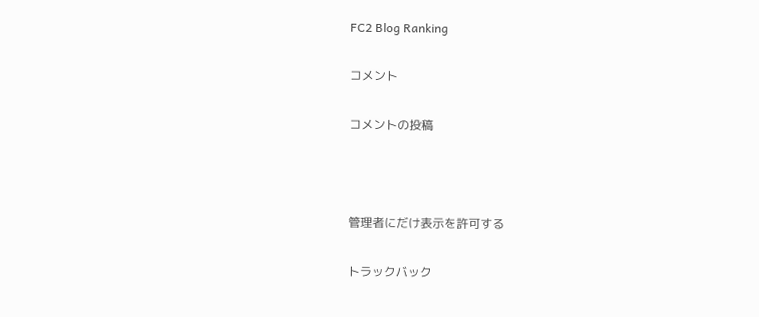FC2 Blog Ranking

コメント

コメントの投稿



管理者にだけ表示を許可する

トラックバック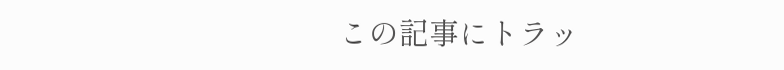この記事にトラッ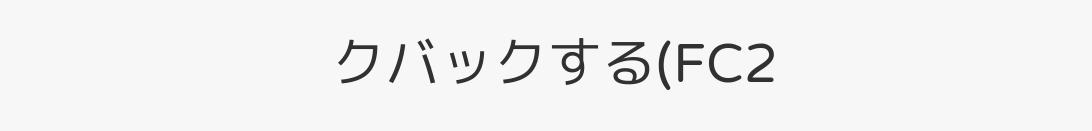クバックする(FC2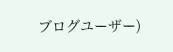ブログユーザー)